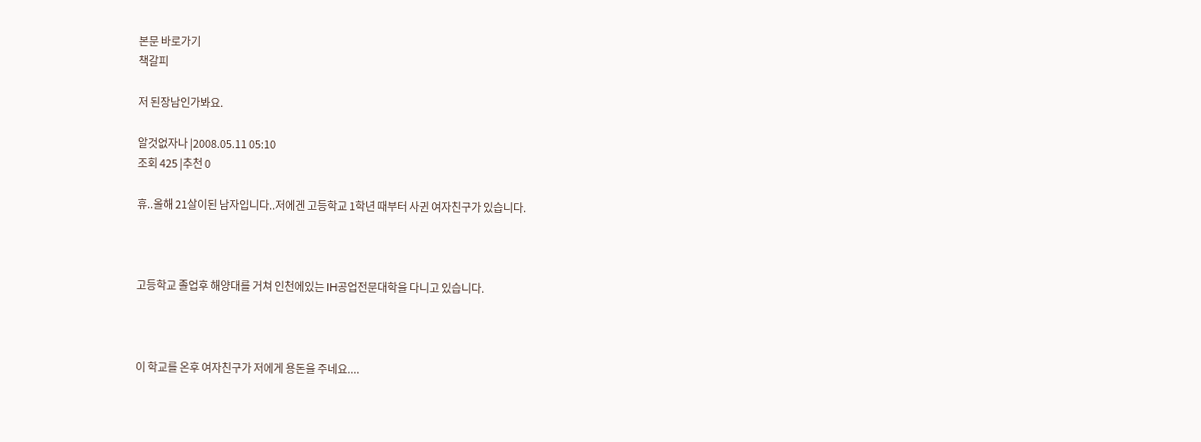본문 바로가기
책갈피

저 된장남인가봐요.

알것없자나 |2008.05.11 05:10
조회 425 |추천 0

휴..올해 21살이된 남자입니다..저에겐 고등학교 1학년 때부터 사귄 여자친구가 있습니다.



고등학교 졸업후 해양대를 거쳐 인천에있는 IH공업전문대학을 다니고 있습니다.



이 학교를 온후 여자친구가 저에게 용돈을 주네요....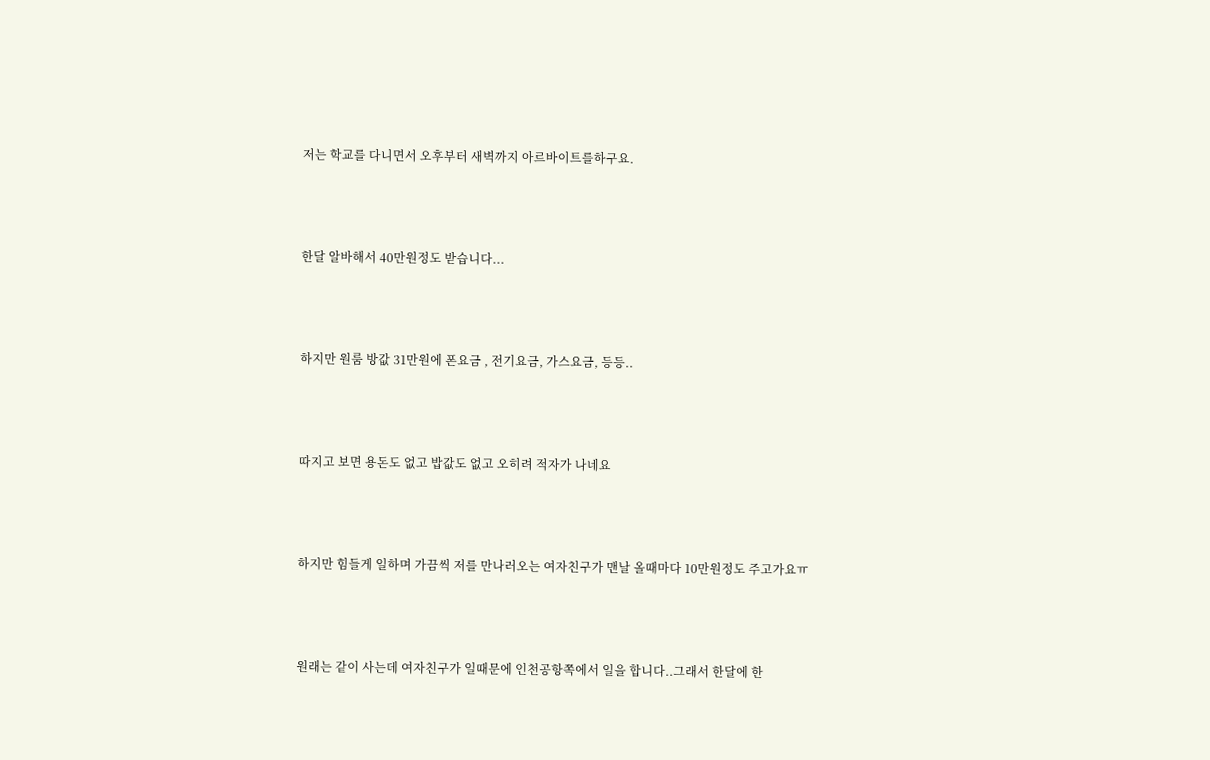저는 학교를 다니면서 오후부터 새벽까지 아르바이트를하구요.



한달 알바해서 40만원정도 받습니다...



하지만 원룸 방값 31만원에 폰요금 , 전기요금, 가스요금, 등등..



따지고 보면 용돈도 없고 밥값도 없고 오히려 적자가 나네요



하지만 힘들게 일하며 가끔씩 저를 만나러오는 여자친구가 맨날 올때마다 10만원정도 주고가요ㅠ



원래는 같이 사는데 여자친구가 일때문에 인천공항쪽에서 일을 합니다..그래서 한달에 한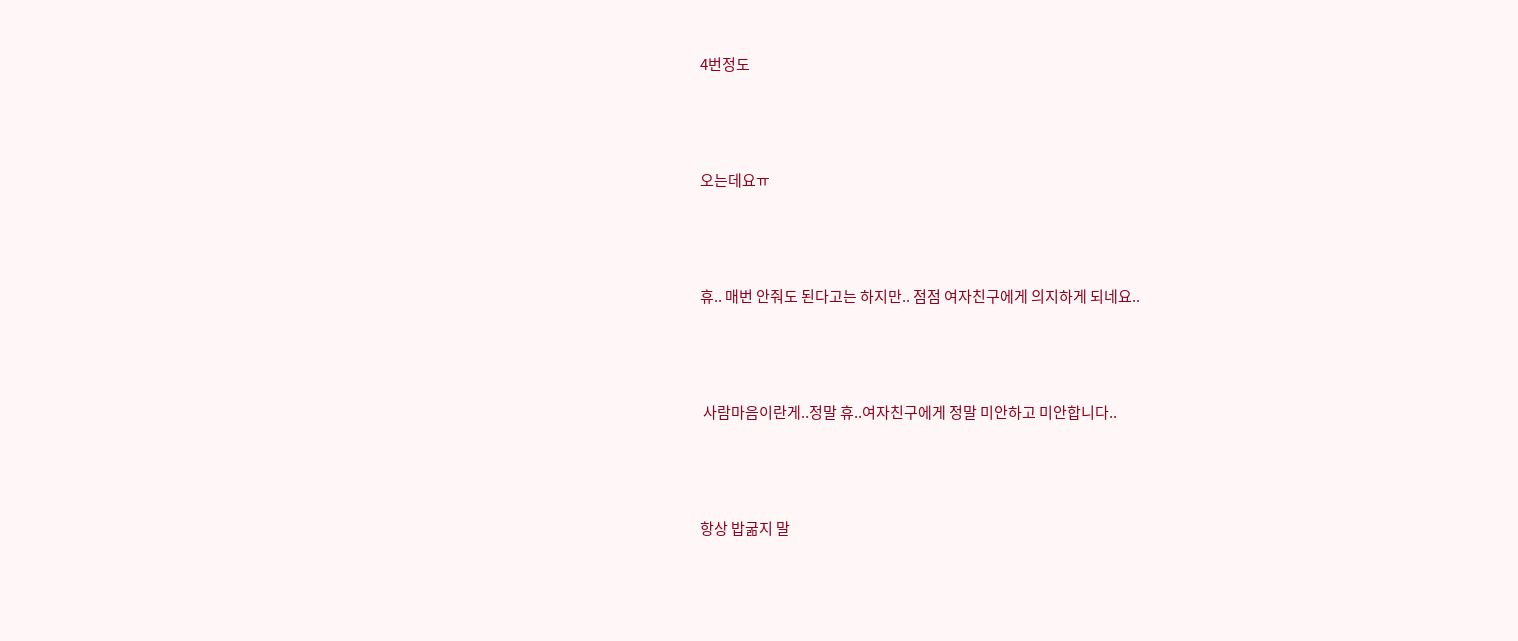4번정도



오는데요ㅠ



휴.. 매번 안줘도 된다고는 하지만.. 점점 여자친구에게 의지하게 되네요..



 사람마음이란게..정말 휴..여자친구에게 정말 미안하고 미안합니다..



항상 밥굶지 말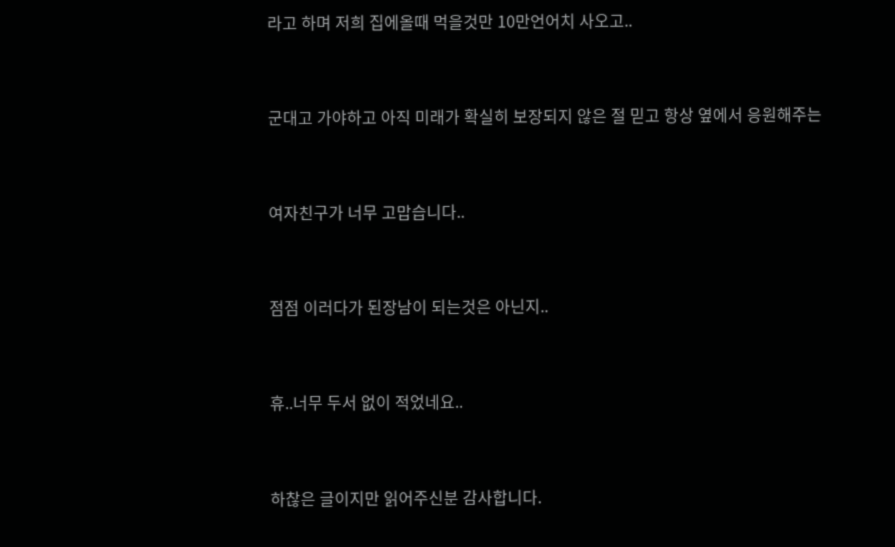라고 하며 저희 집에올때 먹을것만 10만언어치 사오고..



군대고 가야하고 아직 미래가 확실히 보장되지 않은 절 믿고 항상 옆에서 응원해주는



여자친구가 너무 고맙습니다..



점점 이러다가 된장남이 되는것은 아닌지..



휴..너무 두서 없이 적었네요..



하찮은 글이지만 읽어주신분 감사합니다.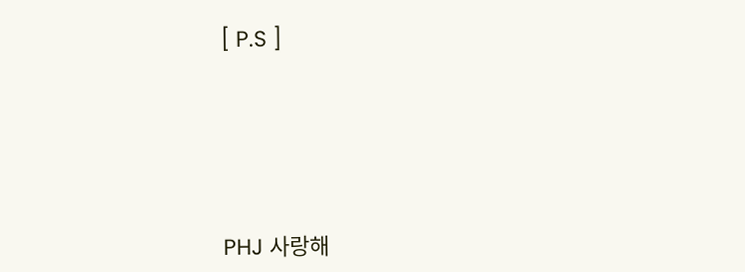[ P.S ]





PHJ 사랑해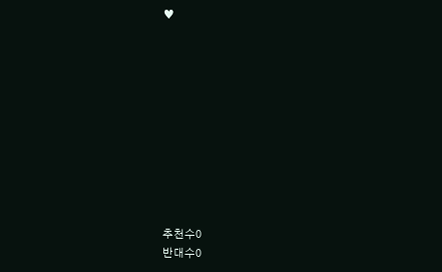♥











추천수0
반대수0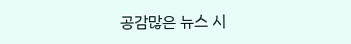공감많은 뉴스 시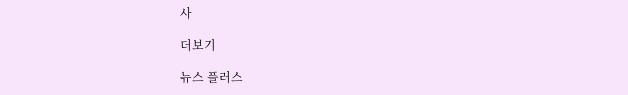사

더보기

뉴스 플러스